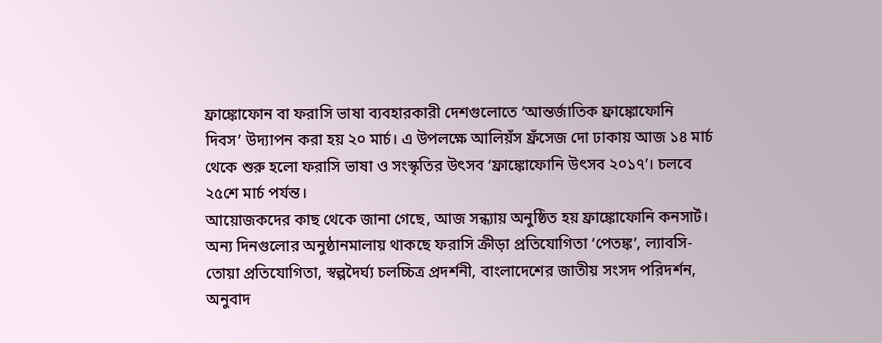ফ্রাঙ্কোফোন বা ফরাসি ভাষা ব্যবহারকারী দেশগুলোতে ‘আন্তর্জাতিক ফ্রাঙ্কোফোনি দিবস’ উদ্যাপন করা হয় ২০ মার্চ। এ উপলক্ষে আলিয়ঁস ফ্রঁসেজ দো ঢাকায় আজ ১৪ মার্চ থেকে শুরু হলো ফরাসি ভাষা ও সংস্কৃতির উৎসব ‘ফ্রাঙ্কোফোনি উৎসব ২০১৭’। চলবে ২৫শে মার্চ পর্যন্ত।
আয়োজকদের কাছ থেকে জানা গেছে, আজ সন্ধ্যায় অনুষ্ঠিত হয় ফ্রাঙ্কোফোনি কনসার্ট। অন্য দিনগুলোর অনুষ্ঠানমালায় থাকছে ফরাসি ক্রীড়া প্রতিযোগিতা ‘পেতঙ্ক’, ল্যাবসি-তোয়া প্রতিযোগিতা, স্বল্পদৈর্ঘ্য চলচ্চিত্র প্রদর্শনী, বাংলাদেশের জাতীয় সংসদ পরিদর্শন, অনুবাদ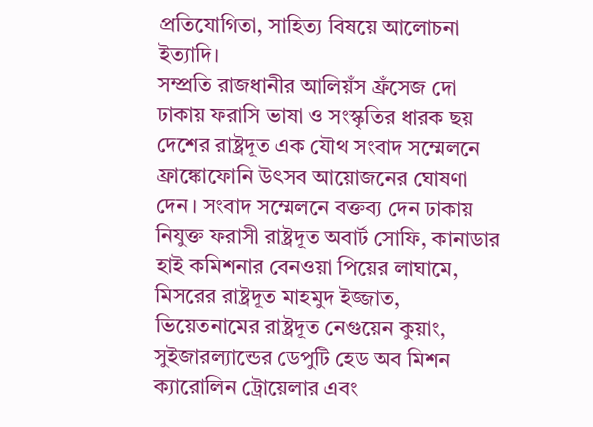প্রতিযোগিতা, সাহিত্য বিষয়ে আলোচনা ইত্যাদি।
সম্প্রতি রাজধানীর আলিয়ঁস ফ্রঁসেজ দো ঢাকায় ফরাসি ভাষা ও সংস্কৃতির ধারক ছয় দেশের রাষ্ট্রদূত এক যৌথ সংবাদ সম্মেলনে ফ্রাঙ্কোফোনি উৎসব আয়োজনের ঘোষণা দেন। সংবাদ সম্মেলনে বক্তব্য দেন ঢাকায় নিযুক্ত ফরাসী রাষ্ট্রদূত অবার্ট সোফি, কানাডার হাই কমিশনার বেনওয়া পিয়ের লাঘামে, মিসরের রাষ্ট্রদূত মাহমুদ ইজ্জাত, ভিয়েতনামের রাষ্ট্রদূত নেগুয়েন কুয়াং, সুইজারল্যান্ডের ডেপুটি হেড অব মিশন ক্যারোলিন ট্রোয়েলার এবং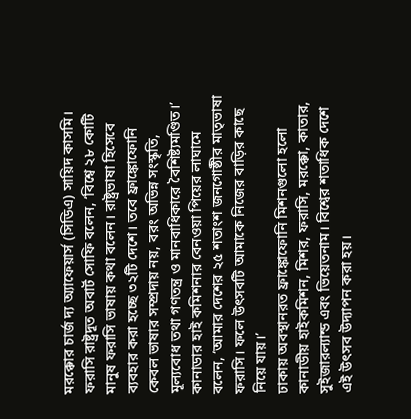মরক্কোর চার্জ দ্য অ্যাফেয়ার্স (সিডিএ) সায়িদ কাসমি।
ফরাসি রাষ্ট্রদূত অবার্ট সোফি বলেন, ‘বিশ্বে ২৮ কোটি মানুষ ফরাসি ভাষায় কথা বলেন। রাষ্ট্রভাষা হিসেবে ব্যবহার করা হচ্ছে ৩২টি দেশে। তবে ফ্রাঙ্কোফোনি কেবল ভাষার সম্প্রদায় নয়, বরং অভিন্ন সংস্কৃতি, মূল্যবোধ তথা গণতন্ত্র ও মানবাধিকারে বৈশিষ্ট্যমণ্ডিত।’
কানাডার হাই কমিশনার বেনওয়া পিয়ের লাঘামে বলেন, ‘আমার দেশের ২৫ শতাংশ জনগোষ্ঠীর মাতৃভাষা ফরাসি। ফলে উৎসবটি আমাকে নিজের বাড়ির কাছে নিয়ে যায়।’
ঢাকায় অবস্থানরত ফ্রাঙ্কোফোনি মিশনগুলো হলো কানাডীয় হাইকমিশন, মিশর, ফরাসি, মরক্কো, কাতার, সুইজারল্যান্ড এবং ভিয়েতনাম। বিশ্বের শতাধিক দেশে এই উৎসব উদ্যাপন করা হয়।